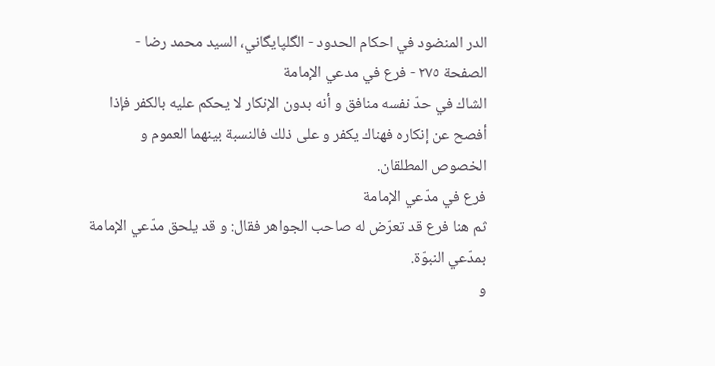الدر المنضود في احكام الحدود - الگلپايگاني، السيد محمد رضا - الصفحة ٢٧٥ - فرع في مدعي الإمامة
الشاك في حدّ نفسه منافق و أنه بدون الإنكار لا يحكم عليه بالكفر فإذا أفصح عن إنكاره فهناك يكفر و على ذلك فالنسبة بينهما العموم و الخصوص المطلقان.
فرع في مدّعي الإمامة
ثم هنا فرع قد تعرّض له صاحب الجواهر فقال: و قد يلحق مدّعي الإمامة بمدّعي النبوّة.
و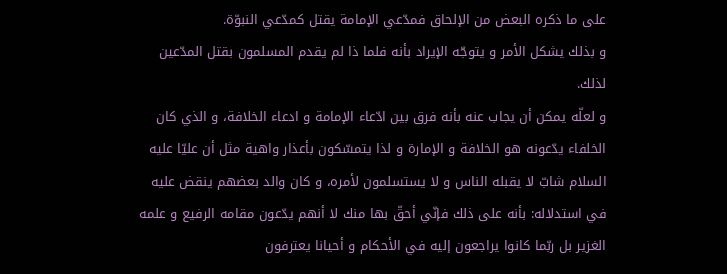على ما ذكره البعض من الإلحاق فمدّعي الإمامة يقتل كمدّعي النبوّة.
و بذلك يشكل الأمر و يتوجّه الإيراد بأنه فلما ذا لم يقدم المسلمون بقتل المدّعين لذلك.
و لعلّه يمكن أن يجاب عنه بأنه فرق بين ادّعاء الإمامة و ادعاء الخلافة، و الذي كان الخلفاء يدّعونه هو الخلافة و الإمارة و لذا يتمسّكون بأعذار واهية مثل أن عليّا عليه السلام شابّ لا يقبله الناس و لا يستسلمون لأمره، و كان والد بعضهم ينقض عليه في استدلاله: بأنه على ذلك فإنّي أحقّ بها منك لا أنهم يدّعون مقامه الرفيع و علمه الغزير بل ربّما كانوا يراجعون إليه في الأحكام و أحيانا يعترفون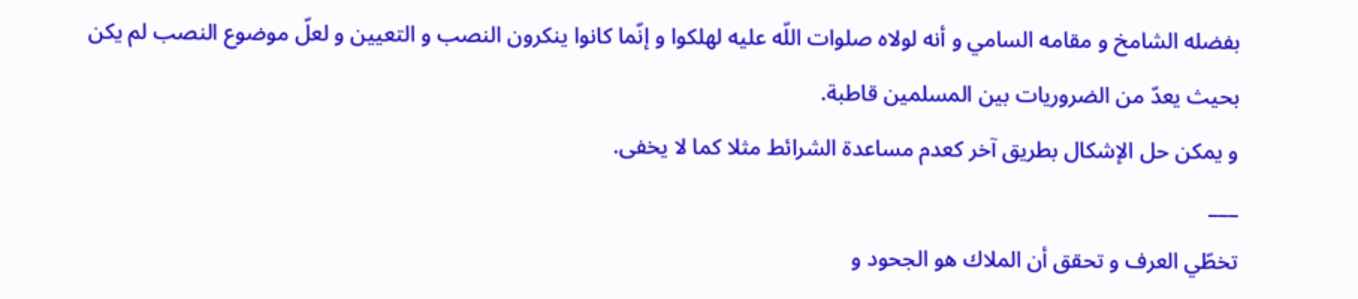بفضله الشامخ و مقامه السامي و أنه لولاه صلوات اللّه عليه لهلكوا و إنّما كانوا ينكرون النصب و التعيين و لعلّ موضوع النصب لم يكن بحيث يعدّ من الضروريات بين المسلمين قاطبة.
و يمكن حل الإشكال بطريق آخر كعدم مساعدة الشرائط مثلا كما لا يخفى.
___
تخطّي العرف و تحقق أن الملاك هو الجحود و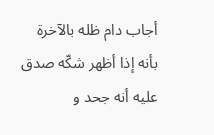أجاب دام ظله بالآخرة
بأنه إذا أظهر شكّه صدق عليه أنه جحد و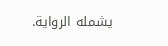يشمله الرواية.